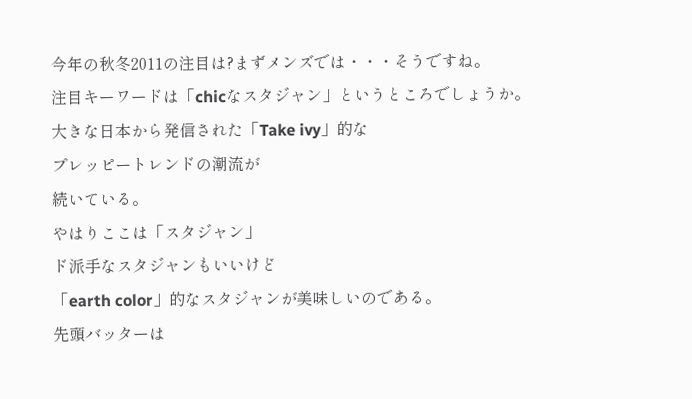今年の秋冬2011の注目は?まずメンズでは・・・そうですね。
注目キーワードは「chicなスタジャン」というところでしょうか。
大きな日本から発信された「Take ivy」的な
プレッピートレンドの潮流が
続いている。
やはりここは「スタジャン」
ド派手なスタジャンもいいけど
「earth color」的なスタジャンが美味しいのである。
先頭バッターは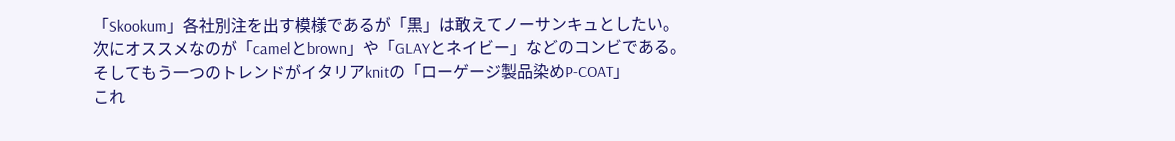「Skookum」各社別注を出す模様であるが「黒」は敢えてノーサンキュとしたい。
次にオススメなのが「camelとbrown」や「GLAYとネイビー」などのコンビである。
そしてもう一つのトレンドがイタリアknitの「ローゲージ製品染めP-COAT」
これ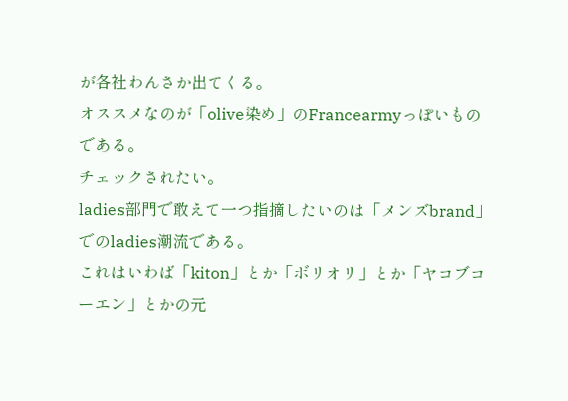が各社わんさか出てくる。
オススメなのが「olive染め」のFrancearmyっぽいものである。
チェックされたい。
ladies部門で敢えて一つ指摘したいのは「メンズbrand」でのladies潮流である。
これはいわば「kiton」とか「ボリオリ」とか「ヤコブコーエン」とかの元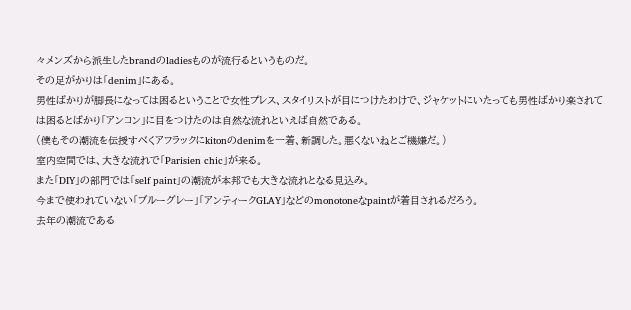々メンズから派生したbrandのladiesものが流行るというものだ。
その足がかりは「denim」にある。
男性ばかりが脚長になっては困るということで女性プレス、スタイリストが目につけたわけで、ジャケットにいたっても男性ばかり楽されては困るとばかり「アンコン」に目をつけたのは自然な流れといえば自然である。
(僕もその潮流を伝授すべくアフラックにkitonのdenimを一着、新調した。悪くないねとご機嫌だ。)
室内空間では、大きな流れで「Parisien chic」が来る。
また「DIY」の部門では「self paint」の潮流が本邦でも大きな流れとなる見込み。
今まで使われていない「ブルーグレー」「アンティークGLAY」などのmonotoneなpaintが着目されるだろう。
去年の潮流である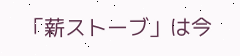「薪ストーブ」は今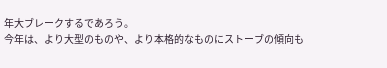年大ブレークするであろう。
今年は、より大型のものや、より本格的なものにストーブの傾向も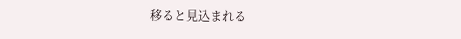移ると見込まれる